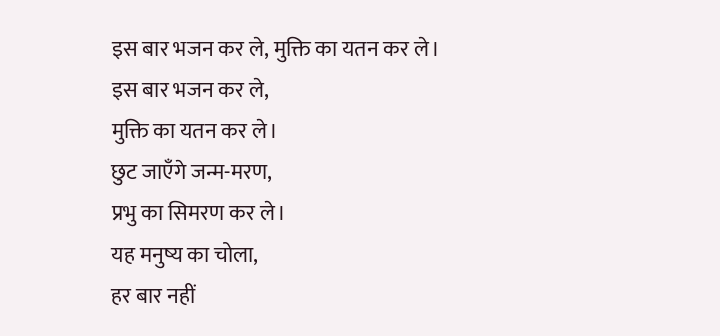इस बार भजन कर ले, मुक्ति का यतन कर ले।
इस बार भजन कर ले,
मुक्ति का यतन कर ले।
छुट जाएँगे जन्म-मरण,
प्रभु का सिमरण कर ले।
यह मनुष्य का चोला,
हर बार नहीं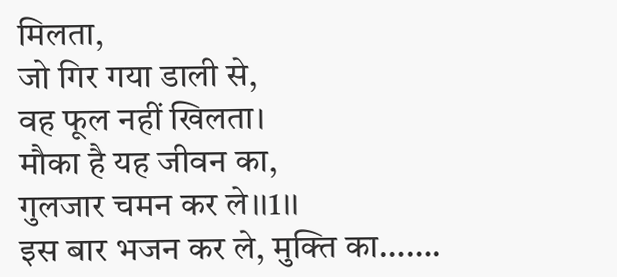मिलता,
जो गिर गया डाली से,
वह फूल नहीं खिलता।
मौका है यह जीवन का,
गुलजार चमन कर ले।।1।।
इस बार भजन कर ले, मुक्ति का…….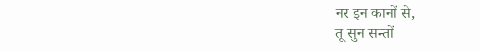नर इन कानों से,
तू सुन सन्तों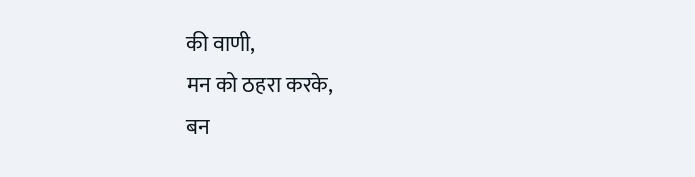की वाणी,
मन को ठहरा करके,
बन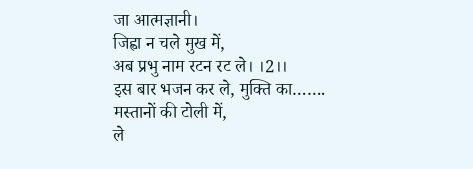जा आत्मज्ञानी।
जिह्वा न चले मुख में,
अब प्रभु नाम रटन रट ले। ।2।।
इस बार भजन कर ले, मुक्ति का…….
मस्तानों की टोली में,
ले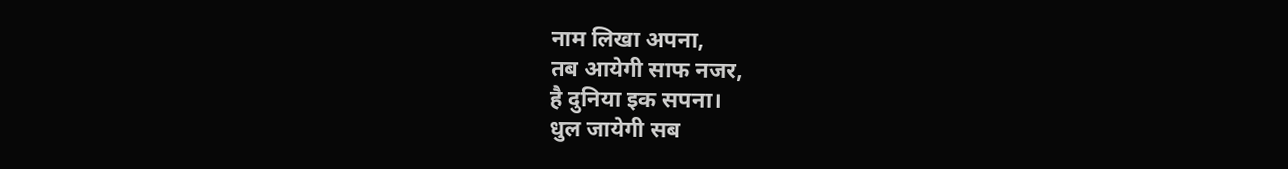नाम लिखा अपना,
तब आयेगी साफ नजर,
है दुनिया इक सपना।
धुल जायेगी सब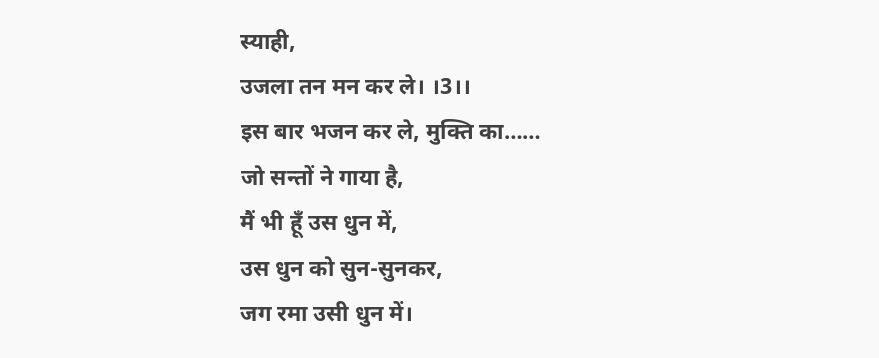स्याही,
उजला तन मन कर ले। ।3।।
इस बार भजन कर ले, मुक्ति का……
जो सन्तों ने गाया है,
मैं भी हूँ उस धुन में,
उस धुन को सुन-सुनकर,
जग रमा उसी धुन में।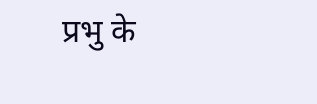प्रभु के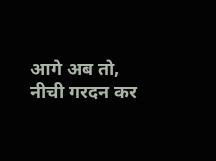आगे अब तो,
नीची गरदन कर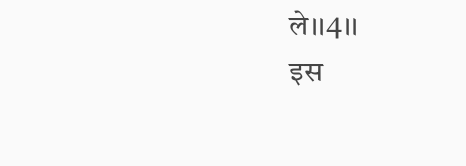ले।।4।।
इस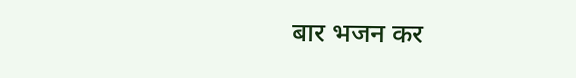बार भजन कर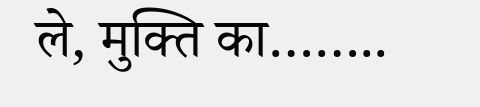ले, मुक्ति का……..